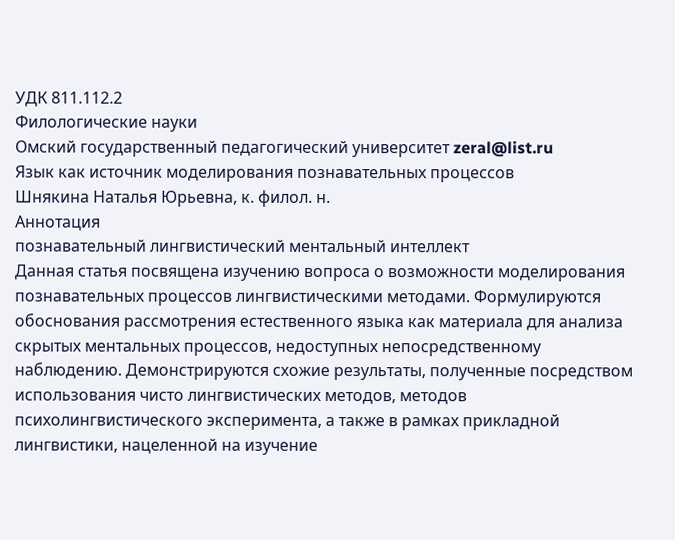УДК 811.112.2
Филологические науки
Омский государственный педагогический университет zeral@list.ru
Язык как источник моделирования познавательных процессов
Шнякина Наталья Юрьевна, к. филол. н.
Аннотация
познавательный лингвистический ментальный интеллект
Данная статья посвящена изучению вопроса о возможности моделирования познавательных процессов лингвистическими методами. Формулируются обоснования рассмотрения естественного языка как материала для анализа скрытых ментальных процессов, недоступных непосредственному наблюдению. Демонстрируются схожие результаты, полученные посредством использования чисто лингвистических методов, методов психолингвистического эксперимента, а также в рамках прикладной лингвистики, нацеленной на изучение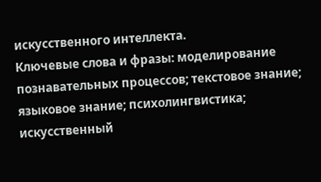искусственного интеллекта.
Ключевые слова и фразы: моделирование познавательных процессов; текстовое знание; языковое знание; психолингвистика; искусственный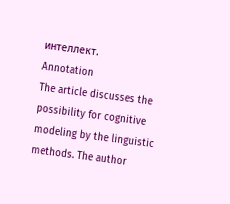интеллект.
Annotation
The article discusses the possibility for cognitive modeling by the linguistic methods. The author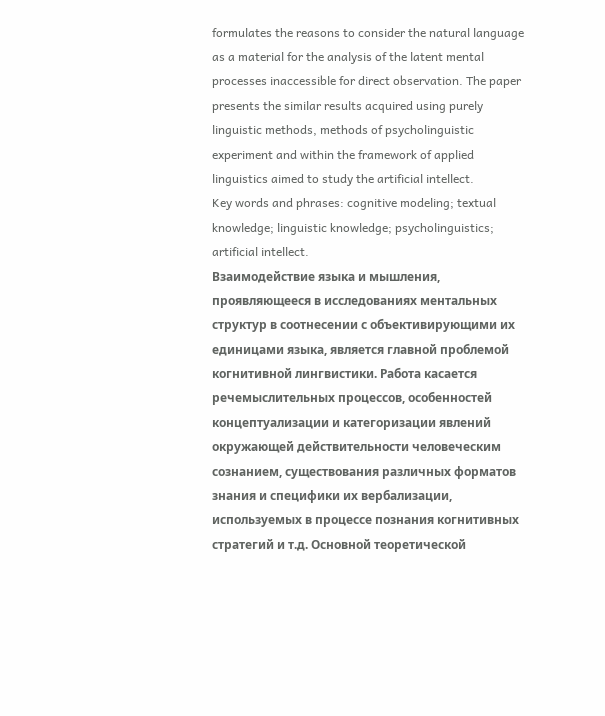formulates the reasons to consider the natural language as a material for the analysis of the latent mental processes inaccessible for direct observation. The paper presents the similar results acquired using purely linguistic methods, methods of psycholinguistic experiment and within the framework of applied linguistics aimed to study the artificial intellect.
Key words and phrases: cognitive modeling; textual knowledge; linguistic knowledge; psycholinguistics; artificial intellect.
Взаимодействие языка и мышления, проявляющееся в исследованиях ментальных структур в соотнесении с объективирующими их единицами языка, является главной проблемой когнитивной лингвистики. Работа касается речемыслительных процессов, особенностей концептуализации и категоризации явлений окружающей действительности человеческим сознанием, существования различных форматов знания и специфики их вербализации, используемых в процессе познания когнитивных стратегий и т.д. Основной теоретической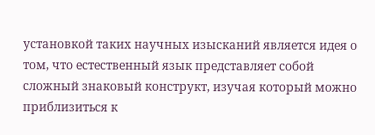установкой таких научных изысканий является идея о том, что естественный язык представляет собой сложный знаковый конструкт, изучая который можно приблизиться к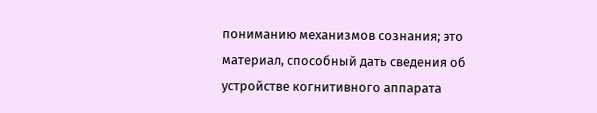пониманию механизмов сознания; это материал, способный дать сведения об устройстве когнитивного аппарата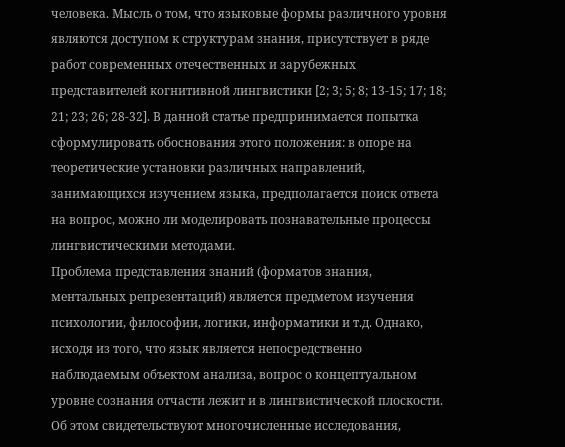человека. Мысль о том, что языковые формы различного уровня являются доступом к структурам знания, присутствует в ряде работ современных отечественных и зарубежных представителей когнитивной лингвистики [2; 3; 5; 8; 13-15; 17; 18; 21; 23; 26; 28-32]. В данной статье предпринимается попытка сформулировать обоснования этого положения: в опоре на теоретические установки различных направлений, занимающихся изучением языка, предполагается поиск ответа на вопрос, можно ли моделировать познавательные процессы лингвистическими методами.
Проблема представления знаний (форматов знания, ментальных репрезентаций) является предметом изучения психологии, философии, логики, информатики и т.д. Однако, исходя из того, что язык является непосредственно наблюдаемым объектом анализа, вопрос о концептуальном уровне сознания отчасти лежит и в лингвистической плоскости. Об этом свидетельствуют многочисленные исследования,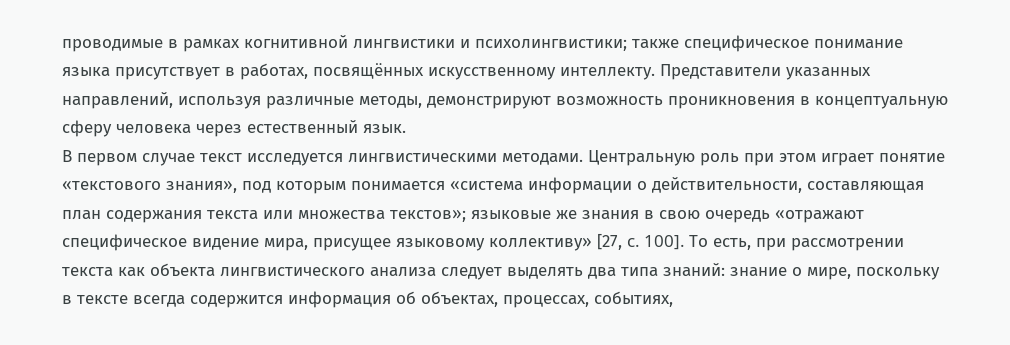проводимые в рамках когнитивной лингвистики и психолингвистики; также специфическое понимание языка присутствует в работах, посвящённых искусственному интеллекту. Представители указанных направлений, используя различные методы, демонстрируют возможность проникновения в концептуальную сферу человека через естественный язык.
В первом случае текст исследуется лингвистическими методами. Центральную роль при этом играет понятие «текстового знания», под которым понимается «система информации о действительности, составляющая план содержания текста или множества текстов»; языковые же знания в свою очередь «отражают специфическое видение мира, присущее языковому коллективу» [27, c. 100]. То есть, при рассмотрении текста как объекта лингвистического анализа следует выделять два типа знаний: знание о мире, поскольку в тексте всегда содержится информация об объектах, процессах, событиях,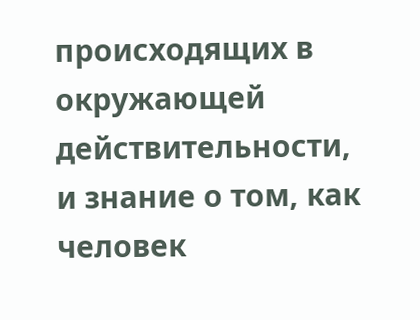происходящих в окружающей действительности, и знание о том, как человек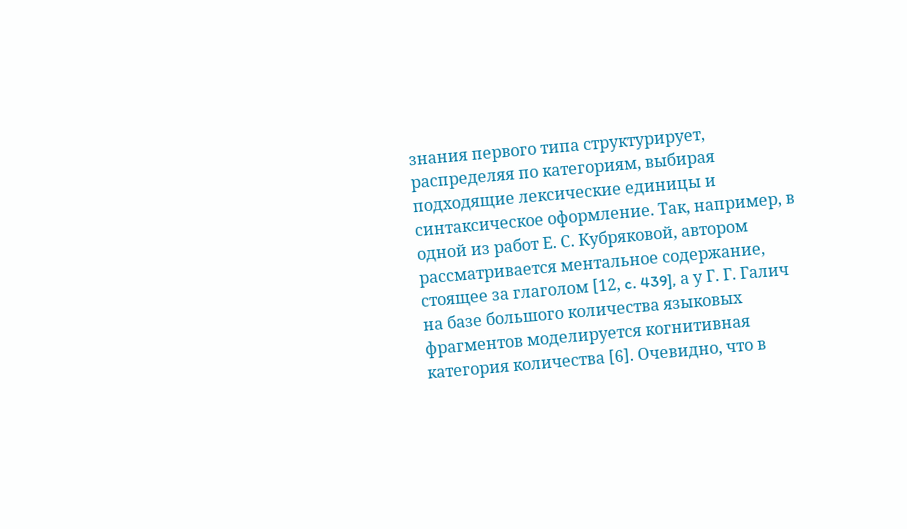знания первого типа структурирует, распределяя по категориям, выбирая подходящие лексические единицы и синтаксическое оформление. Так, например, в одной из работ Е. С. Кубряковой, автором рассматривается ментальное содержание, стоящее за глаголом [12, c. 439], а у Г. Г. Галич на базе большого количества языковых фрагментов моделируется когнитивная категория количества [6]. Очевидно, что в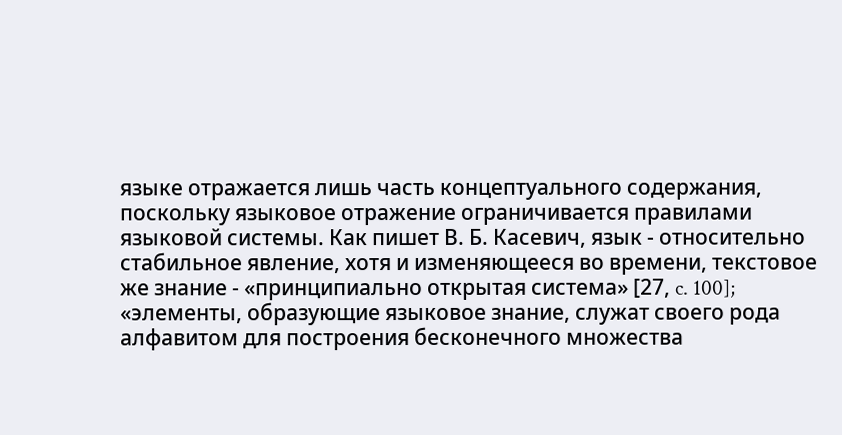языке отражается лишь часть концептуального содержания, поскольку языковое отражение ограничивается правилами языковой системы. Как пишет В. Б. Касевич, язык - относительно стабильное явление, хотя и изменяющееся во времени, текстовое же знание - «принципиально открытая система» [27, c. 100]; «элементы, образующие языковое знание, служат своего рода алфавитом для построения бесконечного множества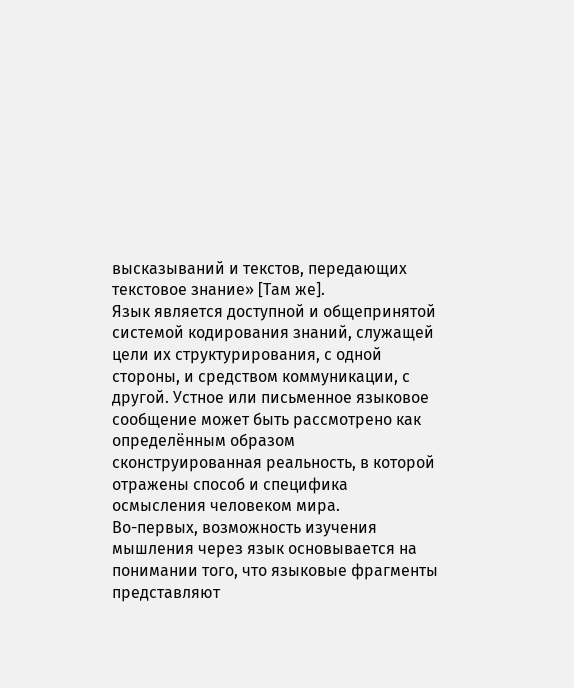высказываний и текстов, передающих текстовое знание» [Там же].
Язык является доступной и общепринятой системой кодирования знаний, служащей цели их структурирования, с одной стороны, и средством коммуникации, с другой. Устное или письменное языковое сообщение может быть рассмотрено как определённым образом сконструированная реальность, в которой отражены способ и специфика осмысления человеком мира.
Во-первых, возможность изучения мышления через язык основывается на понимании того, что языковые фрагменты представляют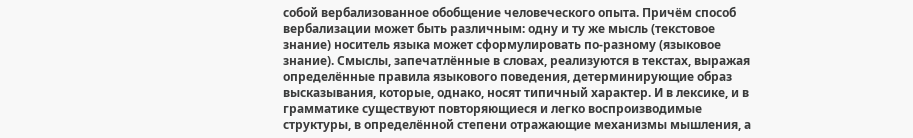собой вербализованное обобщение человеческого опыта. Причём способ вербализации может быть различным: одну и ту же мысль (текстовое знание) носитель языка может сформулировать по-разному (языковое знание). Смыслы, запечатлённые в словах, реализуются в текстах, выражая определённые правила языкового поведения, детерминирующие образ высказывания, которые, однако, носят типичный характер. И в лексике, и в грамматике существуют повторяющиеся и легко воспроизводимые структуры, в определённой степени отражающие механизмы мышления, а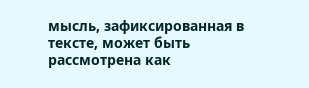мысль, зафиксированная в тексте, может быть рассмотрена как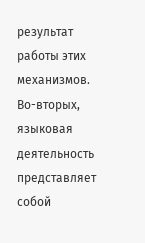результат работы этих механизмов.
Во-вторых, языковая деятельность представляет собой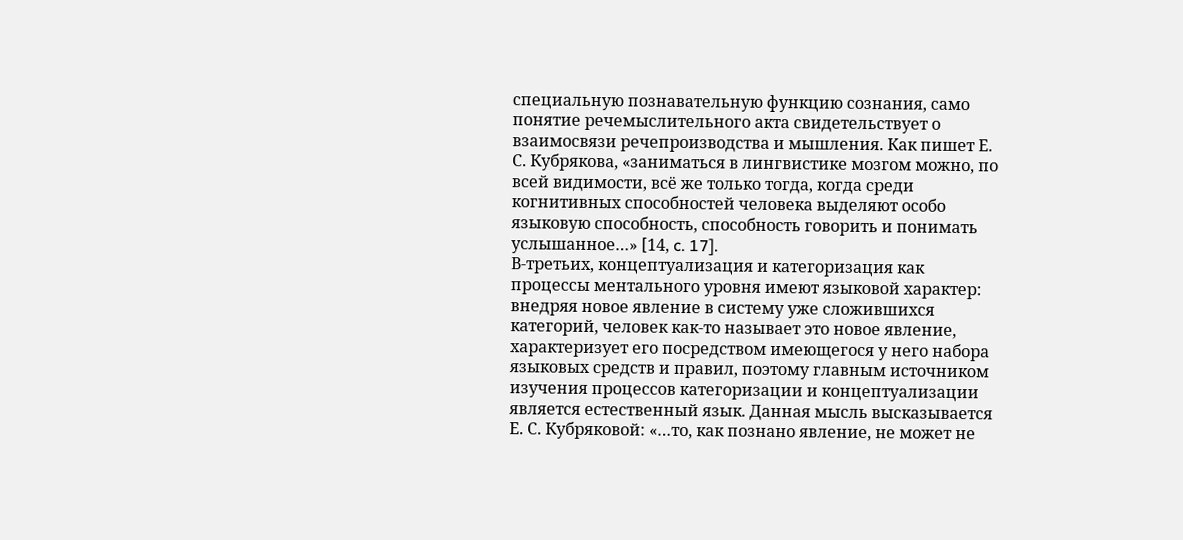специальную познавательную функцию сознания, само понятие речемыслительного акта свидетельствует о взаимосвязи речепроизводства и мышления. Как пишет Е. С. Кубрякова, «заниматься в лингвистике мозгом можно, по всей видимости, всё же только тогда, когда среди когнитивных способностей человека выделяют особо языковую способность, способность говорить и понимать услышанное…» [14, c. 17].
В-третьих, концептуализация и категоризация как процессы ментального уровня имеют языковой характер: внедряя новое явление в систему уже сложившихся категорий, человек как-то называет это новое явление, характеризует его посредством имеющегося у него набора языковых средств и правил, поэтому главным источником изучения процессов категоризации и концептуализации является естественный язык. Данная мысль высказывается Е. С. Кубряковой: «…то, как познано явление, не может не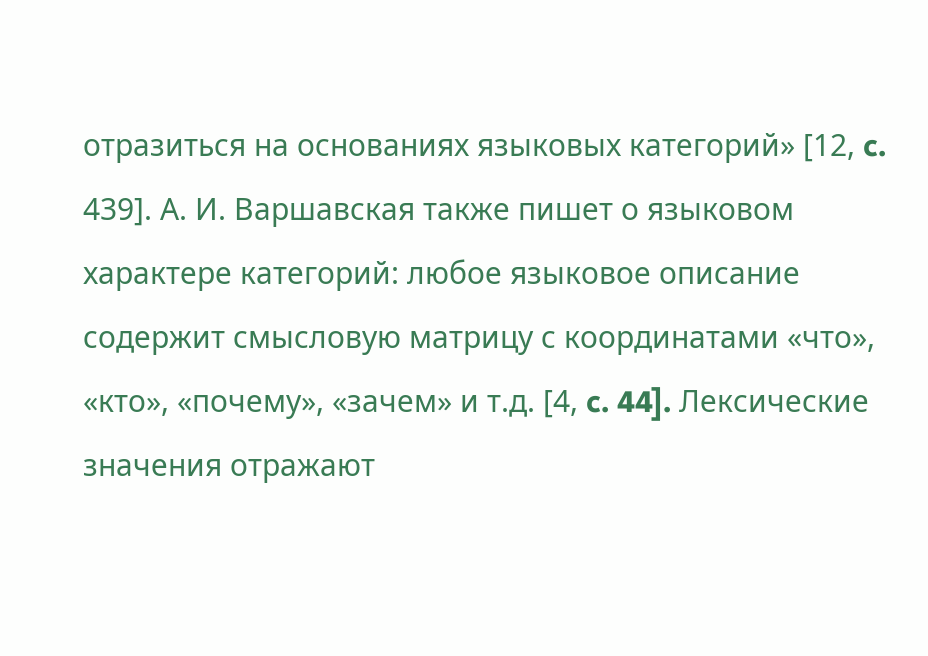отразиться на основаниях языковых категорий» [12, c. 439]. А. И. Варшавская также пишет о языковом характере категорий: любое языковое описание содержит смысловую матрицу с координатами «что», «кто», «почему», «зачем» и т.д. [4, c. 44]. Лексические значения отражают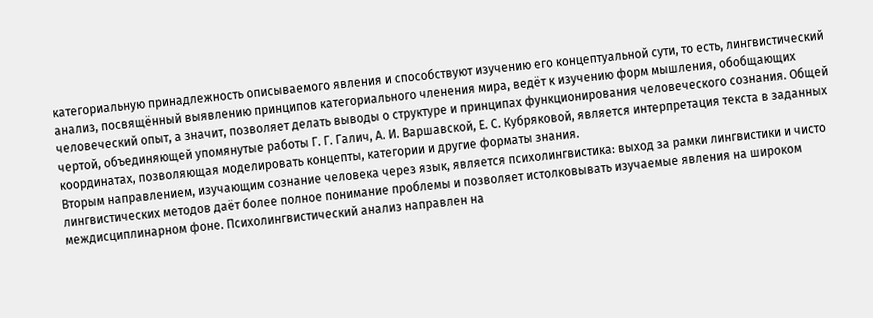категориальную принадлежность описываемого явления и способствуют изучению его концептуальной сути, то есть, лингвистический анализ, посвящённый выявлению принципов категориального членения мира, ведёт к изучению форм мышления, обобщающих человеческий опыт, а значит, позволяет делать выводы о структуре и принципах функционирования человеческого сознания. Общей чертой, объединяющей упомянутые работы Г. Г. Галич, А. И. Варшавской, Е. С. Кубряковой, является интерпретация текста в заданных координатах, позволяющая моделировать концепты, категории и другие форматы знания.
Вторым направлением, изучающим сознание человека через язык, является психолингвистика: выход за рамки лингвистики и чисто лингвистических методов даёт более полное понимание проблемы и позволяет истолковывать изучаемые явления на широком междисциплинарном фоне. Психолингвистический анализ направлен на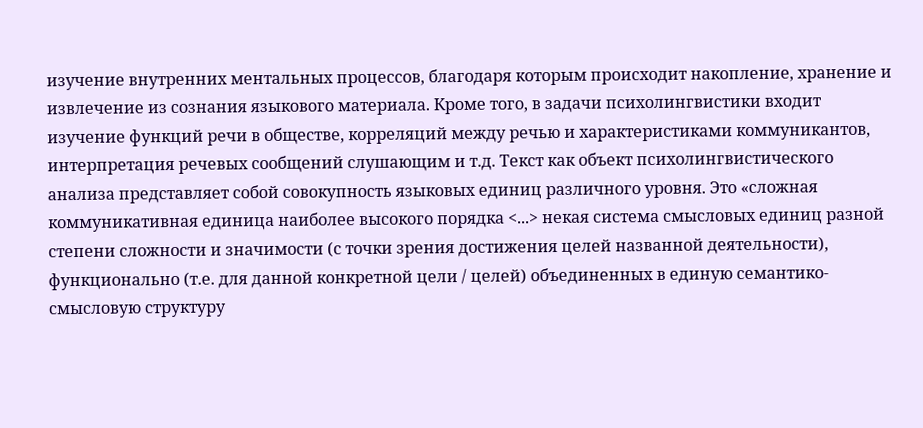изучение внутренних ментальных процессов, благодаря которым происходит накопление, хранение и извлечение из сознания языкового материала. Кроме того, в задачи психолингвистики входит изучение функций речи в обществе, корреляций между речью и характеристиками коммуникантов, интерпретация речевых сообщений слушающим и т.д. Текст как объект психолингвистического анализа представляет собой совокупность языковых единиц различного уровня. Это «сложная коммуникативная единица наиболее высокого порядка <...> некая система смысловых единиц разной степени сложности и значимости (с точки зрения достижения целей названной деятельности), функционально (т.е. для данной конкретной цели / целей) объединенных в единую семантико-смысловую структуру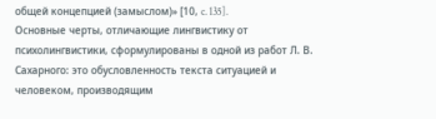общей концепцией (замыслом)» [10, c. 135].
Основные черты, отличающие лингвистику от психолингвистики, сформулированы в одной из работ Л. В. Сахарного: это обусловленность текста ситуацией и человеком, производящим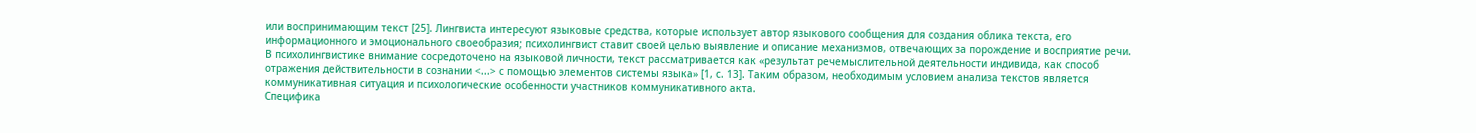или воспринимающим текст [25]. Лингвиста интересуют языковые средства, которые использует автор языкового сообщения для создания облика текста, его информационного и эмоционального своеобразия; психолингвист ставит своей целью выявление и описание механизмов, отвечающих за порождение и восприятие речи. В психолингвистике внимание сосредоточено на языковой личности, текст рассматривается как «результат речемыслительной деятельности индивида, как способ отражения действительности в сознании <...> с помощью элементов системы языка» [1, с. 13]. Таким образом, необходимым условием анализа текстов является коммуникативная ситуация и психологические особенности участников коммуникативного акта.
Специфика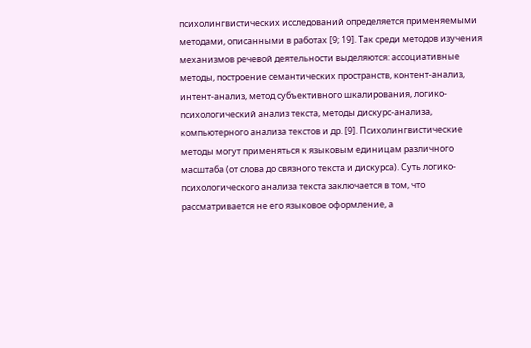психолингвистических исследований определяется применяемыми методами, описанными в работах [9; 19]. Так среди методов изучения механизмов речевой деятельности выделяются: ассоциативные методы, построение семантических пространств, контент-анализ, интент-анализ, метод субъективного шкалирования, логико-психологический анализ текста, методы дискурс-анализа, компьютерного анализа текстов и др. [9]. Психолингвистические методы могут применяться к языковым единицам различного масштаба (от слова до связного текста и дискурса). Суть логико-психологического анализа текста заключается в том, что рассматривается не его языковое оформление, а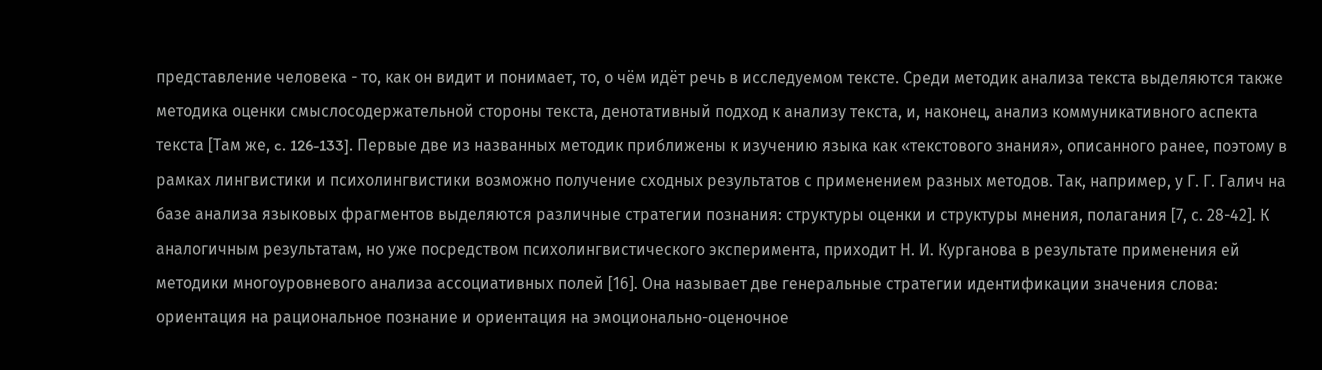представление человека - то, как он видит и понимает, то, о чём идёт речь в исследуемом тексте. Среди методик анализа текста выделяются также методика оценки смыслосодержательной стороны текста, денотативный подход к анализу текста, и, наконец, анализ коммуникативного аспекта текста [Там же, c. 126-133]. Первые две из названных методик приближены к изучению языка как «текстового знания», описанного ранее, поэтому в рамках лингвистики и психолингвистики возможно получение сходных результатов с применением разных методов. Так, например, у Г. Г. Галич на базе анализа языковых фрагментов выделяются различные стратегии познания: структуры оценки и структуры мнения, полагания [7, с. 28-42]. К аналогичным результатам, но уже посредством психолингвистического эксперимента, приходит Н. И. Курганова в результате применения ей методики многоуровневого анализа ассоциативных полей [16]. Она называет две генеральные стратегии идентификации значения слова: ориентация на рациональное познание и ориентация на эмоционально-оценочное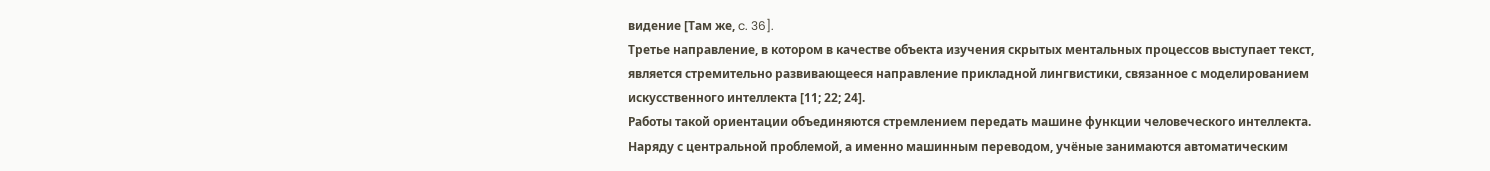видение [Там же, c. 36].
Третье направление, в котором в качестве объекта изучения скрытых ментальных процессов выступает текст, является стремительно развивающееся направление прикладной лингвистики, связанное с моделированием искусственного интеллекта [11; 22; 24].
Работы такой ориентации объединяются стремлением передать машине функции человеческого интеллекта. Наряду с центральной проблемой, а именно машинным переводом, учёные занимаются автоматическим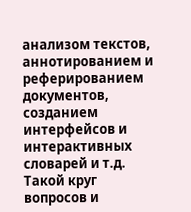анализом текстов, аннотированием и реферированием документов, созданием интерфейсов и интерактивных словарей и т.д. Такой круг вопросов и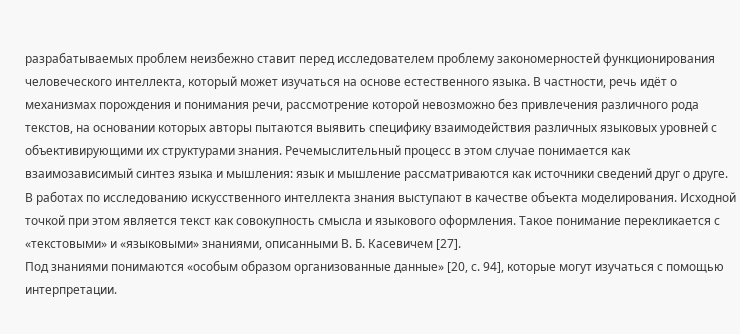разрабатываемых проблем неизбежно ставит перед исследователем проблему закономерностей функционирования человеческого интеллекта, который может изучаться на основе естественного языка. В частности, речь идёт о механизмах порождения и понимания речи, рассмотрение которой невозможно без привлечения различного рода текстов, на основании которых авторы пытаются выявить специфику взаимодействия различных языковых уровней с объективирующими их структурами знания. Речемыслительный процесс в этом случае понимается как взаимозависимый синтез языка и мышления: язык и мышление рассматриваются как источники сведений друг о друге.
В работах по исследованию искусственного интеллекта знания выступают в качестве объекта моделирования. Исходной точкой при этом является текст как совокупность смысла и языкового оформления. Такое понимание перекликается с «текстовыми» и «языковыми» знаниями, описанными В. Б. Касевичем [27].
Под знаниями понимаются «особым образом организованные данные» [20, с. 94], которые могут изучаться с помощью интерпретации.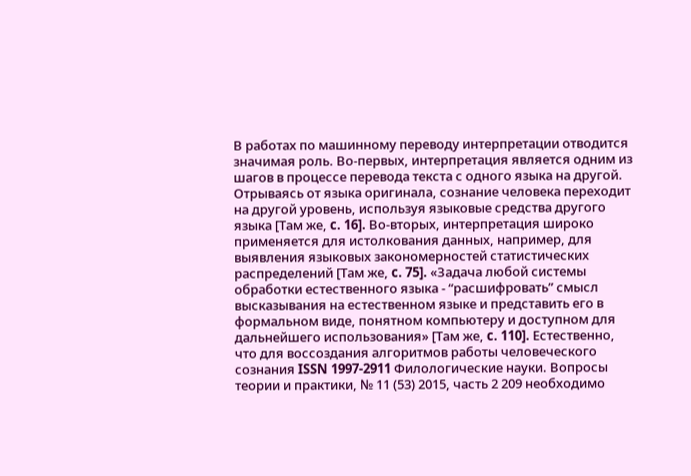В работах по машинному переводу интерпретации отводится значимая роль. Во-первых, интерпретация является одним из шагов в процессе перевода текста с одного языка на другой. Отрываясь от языка оригинала, сознание человека переходит на другой уровень, используя языковые средства другого языка [Там же, c. 16]. Во-вторых, интерпретация широко применяется для истолкования данных, например, для выявления языковых закономерностей статистических распределений [Там же, c. 75]. «Задача любой системы обработки естественного языка - “расшифровать” смысл высказывания на естественном языке и представить его в формальном виде, понятном компьютеру и доступном для дальнейшего использования» [Там же, c. 110]. Естественно, что для воссоздания алгоритмов работы человеческого сознания ISSN 1997-2911 Филологические науки. Вопросы теории и практики, № 11 (53) 2015, часть 2 209 необходимо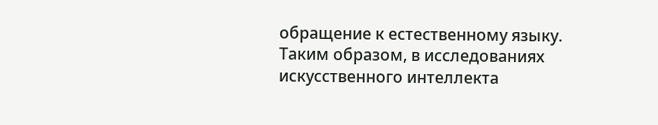обращение к естественному языку. Таким образом, в исследованиях искусственного интеллекта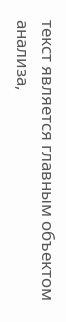текст является главным объектом анализа,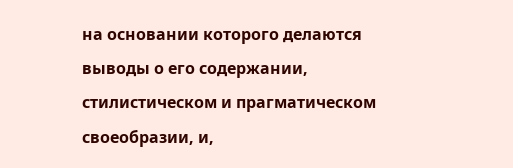на основании которого делаются выводы о его содержании, стилистическом и прагматическом своеобразии, и,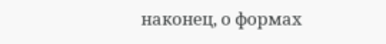наконец, о формах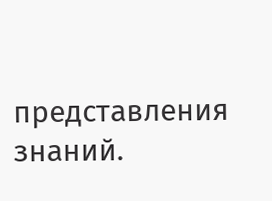представления знаний.